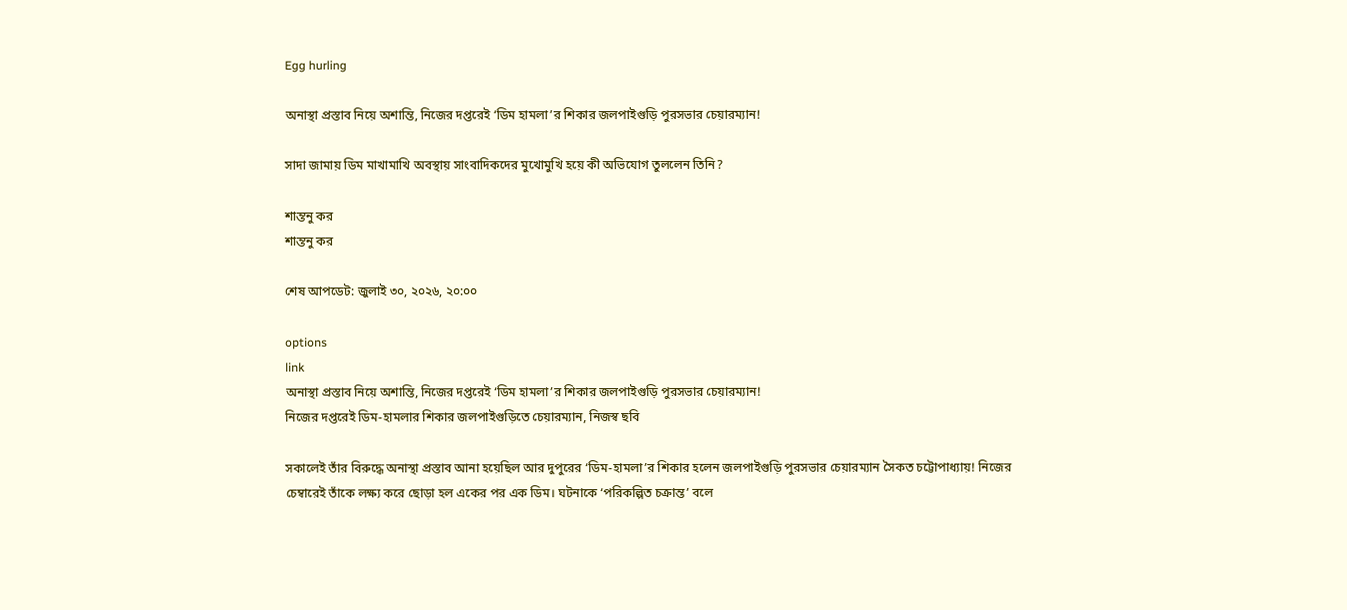Egg hurling

অনাস্থা প্রস্তাব নিয়ে অশান্তি, নিজের দপ্তরেই ‘ডিম হামলা’র শিকার জলপাইগুড়ি পুরসভার চেয়ারম্যান!

সাদা জামায় ডিম মাখামাখি অবস্থায় সাংবাদিকদের মুখোমুখি হয়ে কী অভিযোগ তুললেন তিনি?

শান্তনু কর
শান্তনু কর

শেষ আপডেট: জুলাই ৩০, ২০২৬, ২০:০০

options
link
অনাস্থা প্রস্তাব নিয়ে অশান্তি, নিজের দপ্তরেই ‘ডিম হামলা’র শিকার জলপাইগুড়ি পুরসভার চেয়ারম্যান!
নিজের দপ্তরেই ডিম-হামলার শিকার জলপাইগুড়িতে চেয়ারম্যান, নিজস্ব ছবি

সকালেই তাঁর বিরুদ্ধে অনাস্থা প্রস্তাব আনা হয়েছিল আর দুপুরের ‘ডিম-হামলা’র শিকার হলেন জলপাইগুড়ি পুরসভার চেয়ারম্যান সৈকত চট্টোপাধ্যায়! নিজের চেম্বারেই তাঁকে লক্ষ্য করে ছোড়া হল একের পর এক ডিম। ঘটনাকে ‘পরিকল্পিত চক্রান্ত’ বলে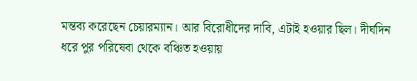মন্তব্য করেছেন চেয়ারম্যান। আর বিরোধীদের দাবি, এটাই হওয়ার ছিল। দীর্ঘদিন ধরে পুর পরিষেবা থেকে বঞ্চিত হওয়ায়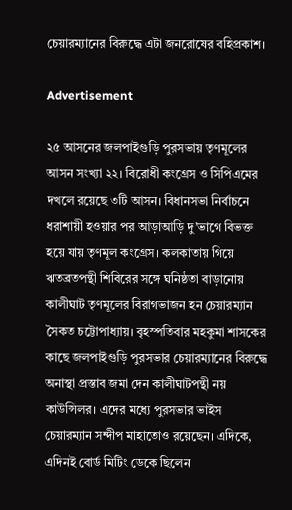চেয়ারম্যানের বিরুদ্ধে এটা জনরোষের বহিপ্রকাশ।

Advertisement

২৫ আসনের জলপাইগুড়ি পুরসভায় তৃণমূলের আসন সংখ্যা ২২। বিরোধী কংগ্রেস ও সিপিএমের দখলে রয়েছে ৩টি আসন। বিধানসভা নির্বাচনে ধরাশায়ী হওয়ার পর আড়াআড়ি দু’ভাগে বিভক্ত হয়ে যায় তৃণমূল কংগ্রেস। কলকাতায় গিয়ে ঋতব্রতপন্থী শিবিরের সঙ্গে ঘনিষ্ঠতা বাড়ানোয় কালীঘাট তৃণমূলের বিরাগভাজন হন চেয়ারম্যান সৈকত চট্টোপাধ্যায়। বৃহস্পতিবার মহকুমা শাসকের কাছে জলপাইগুড়ি পুরসভার চেয়ারম্যানের বিরুদ্ধে অনাস্থা প্রস্তাব জমা দেন কালীঘাটপন্থী নয় কাউন্সিলর। এদের মধ্যে পুরসভার ভাইস চেয়ারম্যান সন্দীপ মাহাতোও রয়েছেন। এদিকে, এদিনই বোর্ড মিটিং ডেকে ছিলেন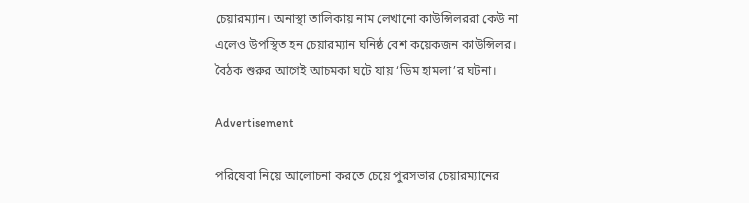চেয়ারম্যান। অনাস্থা তালিকায় নাম লেখানো কাউন্সিলররা কেউ না এলেও উপস্থিত হন চেয়ারম্যান ঘনিষ্ঠ বেশ কয়েকজন কাউন্সিলর। বৈঠক শুরুর আগেই আচমকা ঘটে যায় ‘ডিম হামলা’র ঘটনা।

Advertisement

পরিষেবা নিয়ে আলোচনা করতে চেয়ে পুরসভার চেয়ারম্যানের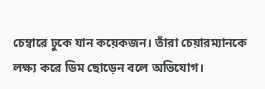চেম্বারে ঢুকে যান কয়েকজন। তাঁরা চেয়ারম্যানকে লক্ষ্য করে ডিম ছোড়েন বলে অভিযোগ।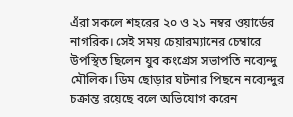এঁরা সকলে শহরের ২০ ও ২১ নম্বর ওয়ার্ডের নাগরিক। সেই সময় চেয়ারম্যানের চেম্বারে উপস্থিত ছিলেন যুব কংগ্রেস সভাপতি নব্যেন্দু মৌলিক। ডিম ছোড়ার ঘটনার পিছনে নব্যেন্দুর চক্রান্ত রয়েছে বলে অভিযোগ করেন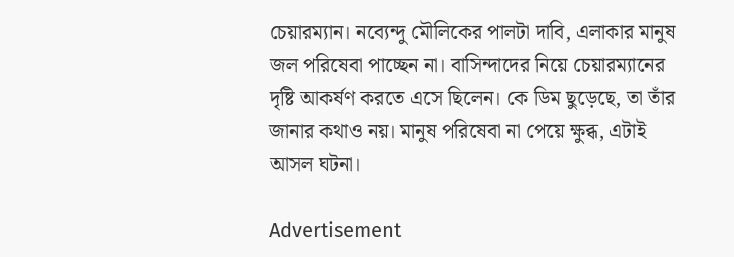চেয়ারম্যান। নব্যেন্দু মৌলিকের পালটা দাবি, এলাকার মানুষ জল পরিষেবা পাচ্ছেন না। বাসিন্দাদের নিয়ে চেয়ারম্যানের দৃষ্টি আকর্ষণ করতে এসে ছিলেন। কে ডিম ছুড়েছে, তা তাঁর জানার কথাও নয়। মানুষ পরিষেবা না পেয়ে ক্ষুব্ধ, এটাই আসল ঘটনা।

Advertisement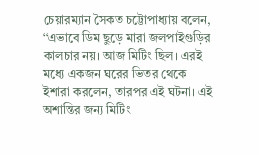চেয়ারম্যান সৈকত চট্টোপাধ্যায় বলেন, ‘‘এভাবে ডিম ছুড়ে মারা জলপাইগুড়ির কালচার নয়। আজ মিটিং ছিল। এরই মধ্যে একজন ঘরের ভিতর থেকে ইশারা করলেন, তারপর এই ঘটনা। এই অশান্তির জন্য মিটিং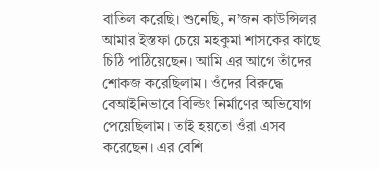বাতিল করেছি। শুনেছি, ন’জন কাউন্সিলর আমার ইস্তফা চেয়ে মহকুমা শাসকের কাছে চিঠি পাঠিয়েছেন। আমি এর আগে তাঁদের শোকজ করেছিলাম। ওঁদের বিরুদ্ধে বেআইনিভাবে বিল্ডিং নির্মাণের অভিযোগ পেয়েছিলাম। তাই হয়তো ওঁরা এসব করেছেন। এর বেশি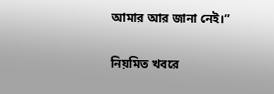আমার আর জানা নেই।”

নিয়মিত খবরে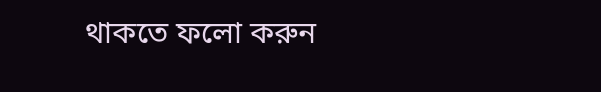থাকতে ফলো করুন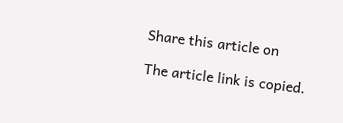Share this article on

The article link is copied.